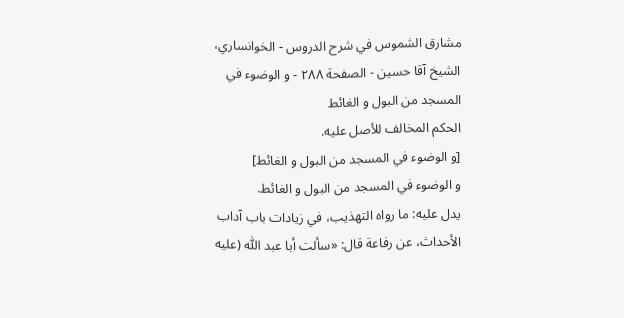مشارق الشموس في شرح الدروس - الخوانساري، الشيخ آقا حسين - الصفحة ٢٨٨ - و الوضوء في المسجد من البول و الغائط
الحكم المخالف للأصل عليه.
[و الوضوء في المسجد من البول و الغائط]
و الوضوء في المسجد من البول و الغائط.
يدل عليه: ما رواه التهذيب، في زيادات باب آداب الأحداث، عن رفاعة قال: «سألت أبا عبد اللّٰه (عليه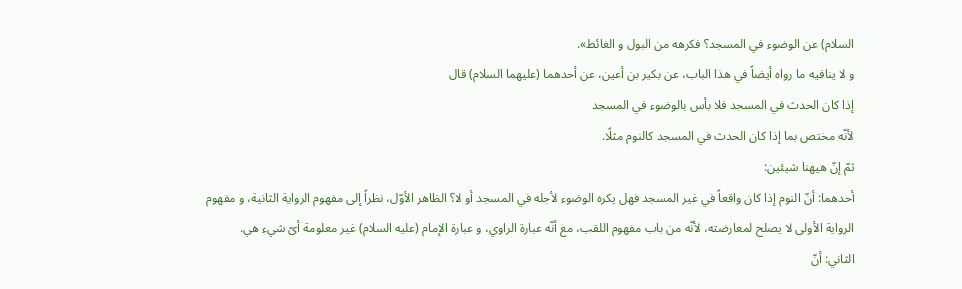السلام) عن الوضوء في المسجد؟ فكرهه من البول و الغائط».
و لا ينافيه ما رواه أيضاً في هذا الباب، عن بكير بن أعين، عن أحدهما (عليهما السلام) قال
إذا كان الحدث في المسجد فلا بأس بالوضوء في المسجد
لأنّه مختص بما إذا كان الحدث في المسجد كالنوم مثلًا.
ثمّ إنّ هيهنا شيئين:
أحدهما: أنّ النوم إذا كان واقعاً في غير المسجد فهل يكره الوضوء لأجله في المسجد أو لا؟ الظاهر الأوّل، نظراً إلى مفهوم الرواية الثانية، و مفهوم الرواية الأولى لا يصلح لمعارضته، لأنّه من باب مفهوم اللقب، مع أنّه عبارة الراوي، و عبارة الإمام (عليه السلام) غير معلومة أىّ شيء هي.
الثاني: أنّ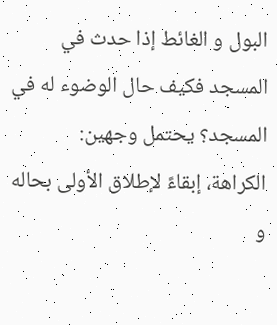البول و الغائط إذا حدث في المسجد فكيف حال الوضوء له في المسجد؟ يحتمل وجهين:
الكراهة، إبقاءً لإطلاق الأولى بحاله و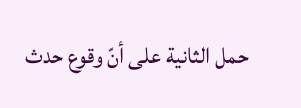حمل الثانية على أنّ وقوع حدث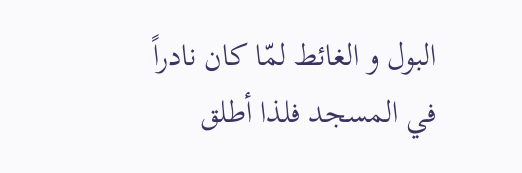البول و الغائط لمّا كان نادراً في المسجد فلذا أطلق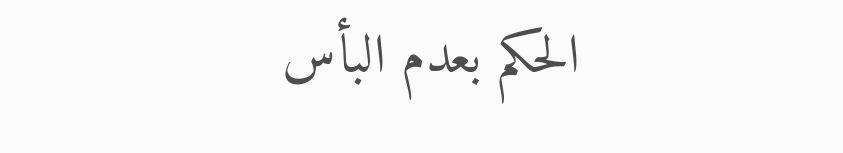الحكم بعدم البأس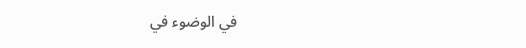في الوضوء في